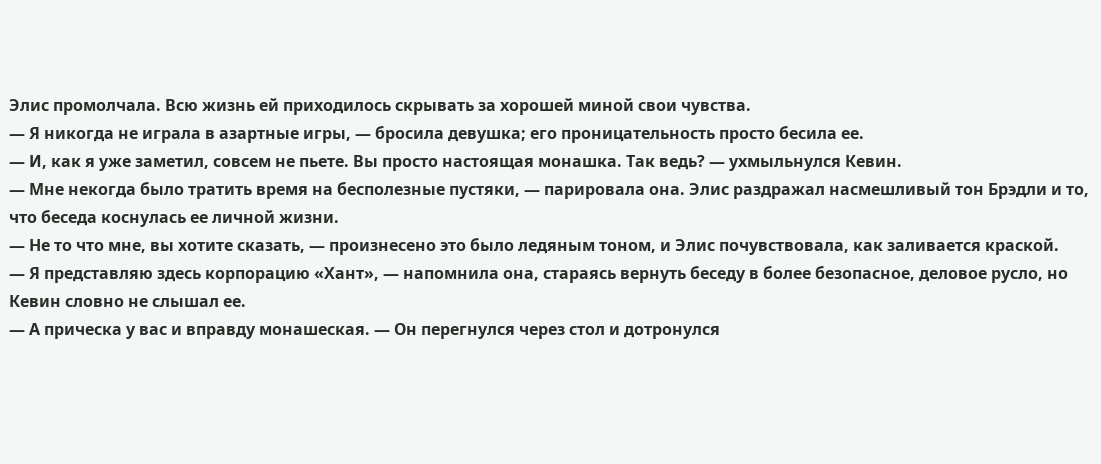Элис промолчала. Всю жизнь ей приходилось скрывать за хорошей миной свои чувства.
— Я никогда не играла в азартные игры, — бросила девушка; его проницательность просто бесила ее.
— И, как я уже заметил, совсем не пьете. Вы просто настоящая монашка. Так ведь? — ухмыльнулся Кевин.
— Мне некогда было тратить время на бесполезные пустяки, — парировала она. Элис раздражал насмешливый тон Брэдли и то, что беседа коснулась ее личной жизни.
— Не то что мне, вы хотите сказать, — произнесено это было ледяным тоном, и Элис почувствовала, как заливается краской.
— Я представляю здесь корпорацию «Хант», — напомнила она, стараясь вернуть беседу в более безопасное, деловое русло, но Кевин словно не слышал ее.
— А прическа у вас и вправду монашеская. — Он перегнулся через стол и дотронулся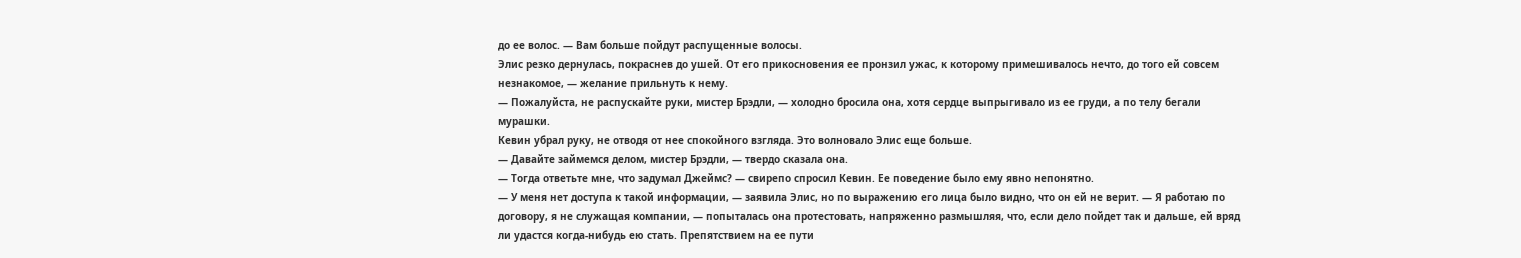до ее волос. — Вам больше пойдут распущенные волосы.
Элис резко дернулась, покраснев до ушей. От его прикосновения ее пронзил ужас, к которому примешивалось нечто, до того ей совсем незнакомое, — желание прильнуть к нему.
— Пожалуйста, не распускайте руки, мистер Брэдли, — холодно бросила она, хотя сердце выпрыгивало из ее груди, а по телу бегали мурашки.
Кевин убрал руку, не отводя от нее спокойного взгляда. Это волновало Элис еще больше.
— Давайте займемся делом, мистер Брэдли, — твердо сказала она.
— Тогда ответьте мне, что задумал Джеймс? — свирепо спросил Кевин. Ее поведение было ему явно непонятно.
— У меня нет доступа к такой информации, — заявила Элис, но по выражению его лица было видно, что он ей не верит. — Я работаю по договору, я не служащая компании, — попыталась она протестовать, напряженно размышляя, что, если дело пойдет так и дальше, ей вряд ли удастся когда-нибудь ею стать. Препятствием на ее пути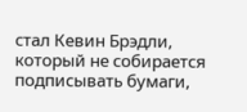стал Кевин Брэдли, который не собирается подписывать бумаги,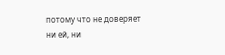потому что не доверяет ни ей, ни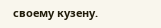своему кузену.